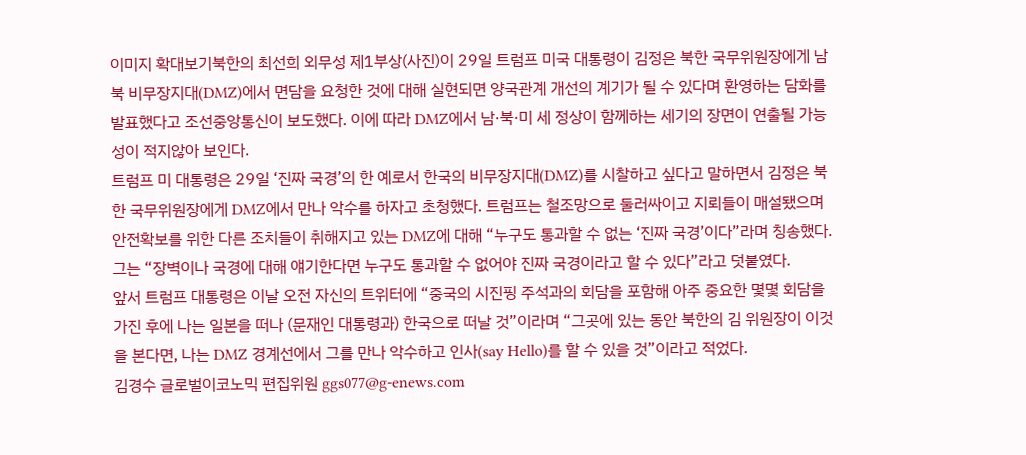이미지 확대보기북한의 최선희 외무성 제1부상(사진)이 29일 트럼프 미국 대통령이 김정은 북한 국무위원장에게 남북 비무장지대(DMZ)에서 면담을 요청한 것에 대해 실현되면 양국관계 개선의 계기가 될 수 있다며 환영하는 담화를 발표했다고 조선중앙통신이 보도했다. 이에 따라 DMZ에서 남·북·미 세 정상이 함께하는 세기의 장면이 연출될 가능성이 적지않아 보인다.
트럼프 미 대통령은 29일 ‘진짜 국경’의 한 예로서 한국의 비무장지대(DMZ)를 시찰하고 싶다고 말하면서 김정은 북한 국무위원장에게 DMZ에서 만나 악수를 하자고 초청했다. 트럼프는 철조망으로 둘러싸이고 지뢰들이 매설됐으며 안전확보를 위한 다른 조치들이 취해지고 있는 DMZ에 대해 “누구도 통과할 수 없는 ‘진짜 국경’이다”라며 칭송했다. 그는 “장벽이나 국경에 대해 얘기한다면 누구도 통과할 수 없어야 진짜 국경이라고 할 수 있다”라고 덧붙였다.
앞서 트럼프 대통령은 이날 오전 자신의 트위터에 “중국의 시진핑 주석과의 회담을 포함해 아주 중요한 몇몇 회담을 가진 후에 나는 일본을 떠나 (문재인 대통령과) 한국으로 떠날 것”이라며 “그곳에 있는 동안 북한의 김 위원장이 이것을 본다면, 나는 DMZ 경계선에서 그를 만나 악수하고 인사(say Hello)를 할 수 있을 것”이라고 적었다.
김경수 글로벌이코노믹 편집위원 ggs077@g-enews.com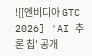![[엔비디아 GTC 2026] 'AI 추론 칩' 공개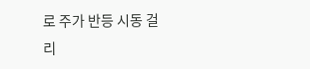로 주가 반등 시동 걸리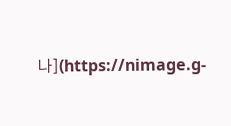나](https://nimage.g-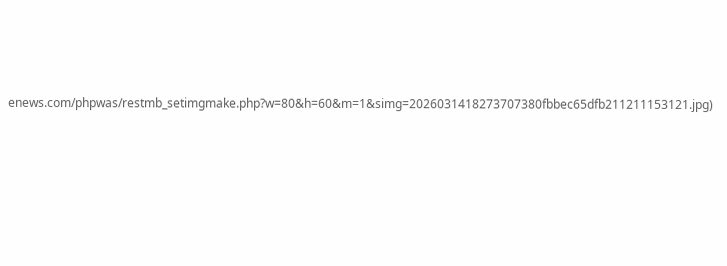enews.com/phpwas/restmb_setimgmake.php?w=80&h=60&m=1&simg=2026031418273707380fbbec65dfb211211153121.jpg)